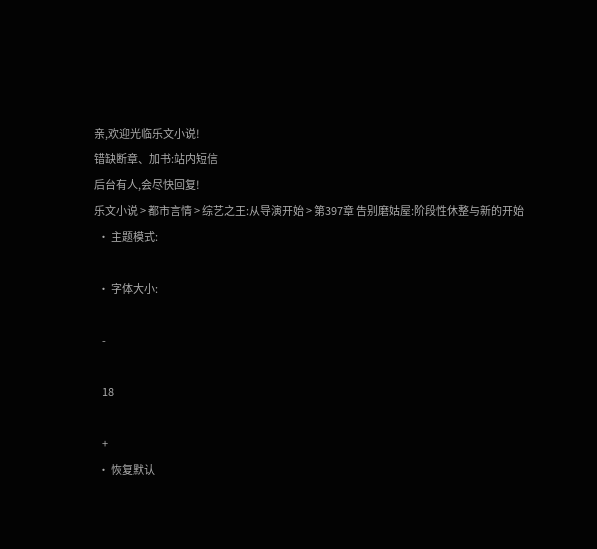亲,欢迎光临乐文小说!
错缺断章、加书:站内短信
后台有人,会尽快回复!
乐文小说 > 都市言情 > 综艺之王:从导演开始 > 第397章 告别磨姑屋:阶段性休整与新的开始
  • 主题模式:

  • 字体大小:

    -

    18

    +
  • 恢复默认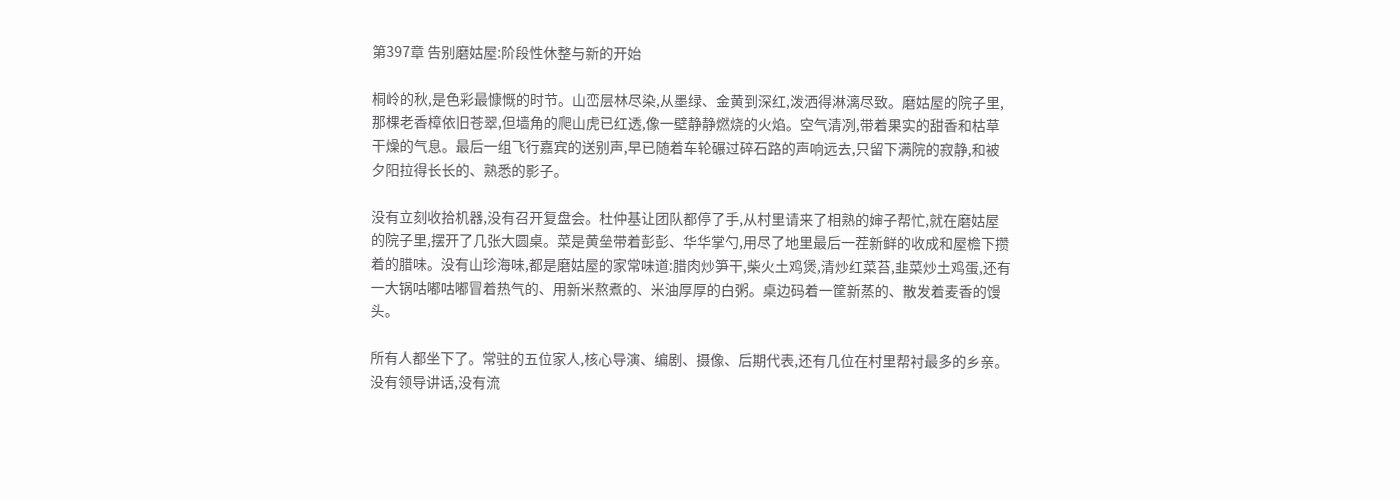第397章 告别磨姑屋:阶段性休整与新的开始

桐岭的秋,是色彩最慷慨的时节。山峦层林尽染,从墨绿、金黄到深红,泼洒得淋漓尽致。磨姑屋的院子里,那棵老香樟依旧苍翠,但墙角的爬山虎已红透,像一壁静静燃烧的火焰。空气清冽,带着果实的甜香和枯草干燥的气息。最后一组飞行嘉宾的送别声,早已随着车轮碾过碎石路的声响远去,只留下满院的寂静,和被夕阳拉得长长的、熟悉的影子。

没有立刻收拾机器,没有召开复盘会。杜仲基让团队都停了手,从村里请来了相熟的婶子帮忙,就在磨姑屋的院子里,摆开了几张大圆桌。菜是黄垒带着彭彭、华华掌勺,用尽了地里最后一茬新鲜的收成和屋檐下攒着的腊味。没有山珍海味,都是磨姑屋的家常味道:腊肉炒笋干,柴火土鸡煲,清炒红菜苔,韭菜炒土鸡蛋,还有一大锅咕嘟咕嘟冒着热气的、用新米熬煮的、米油厚厚的白粥。桌边码着一筐新蒸的、散发着麦香的馒头。

所有人都坐下了。常驻的五位家人,核心导演、编剧、摄像、后期代表,还有几位在村里帮衬最多的乡亲。没有领导讲话,没有流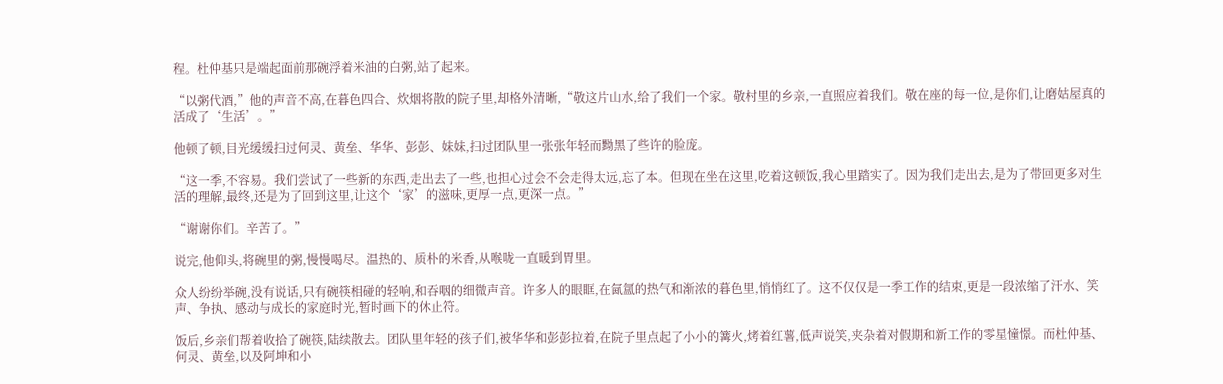程。杜仲基只是端起面前那碗浮着米油的白粥,站了起来。

“以粥代酒,”他的声音不高,在暮色四合、炊烟将散的院子里,却格外清晰,“敬这片山水,给了我们一个家。敬村里的乡亲,一直照应着我们。敬在座的每一位,是你们,让磨姑屋真的活成了‘生活’。”

他顿了顿,目光缓缓扫过何灵、黄垒、华华、彭彭、妹妹,扫过团队里一张张年轻而黝黑了些许的脸庞。

“这一季,不容易。我们尝试了一些新的东西,走出去了一些,也担心过会不会走得太远,忘了本。但现在坐在这里,吃着这顿饭,我心里踏实了。因为我们走出去,是为了带回更多对生活的理解,最终,还是为了回到这里,让这个‘家’的滋味,更厚一点,更深一点。”

“谢谢你们。辛苦了。”

说完,他仰头,将碗里的粥,慢慢喝尽。温热的、质朴的米香,从喉咙一直暖到胃里。

众人纷纷举碗,没有说话,只有碗筷相碰的轻响,和吞咽的细微声音。许多人的眼眶,在氤氲的热气和渐浓的暮色里,悄悄红了。这不仅仅是一季工作的结束,更是一段浓缩了汗水、笑声、争执、感动与成长的家庭时光,暂时画下的休止符。

饭后,乡亲们帮着收拾了碗筷,陆续散去。团队里年轻的孩子们,被华华和彭彭拉着,在院子里点起了小小的篝火,烤着红薯,低声说笑,夹杂着对假期和新工作的零星憧憬。而杜仲基、何灵、黄垒,以及阿坤和小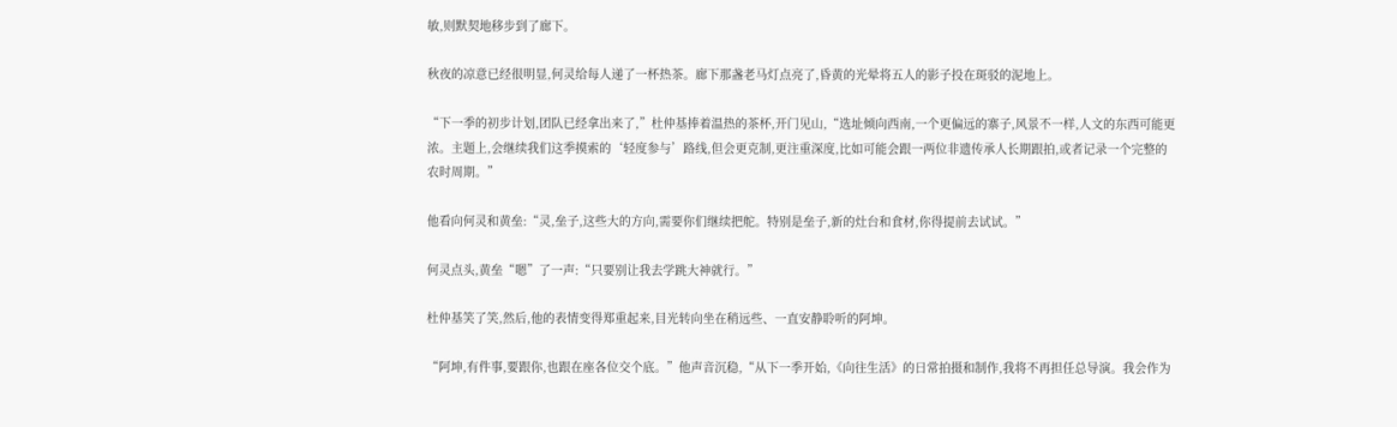敏,则默契地移步到了廊下。

秋夜的凉意已经很明显,何灵给每人递了一杯热茶。廊下那盏老马灯点亮了,昏黄的光晕将五人的影子投在斑驳的泥地上。

“下一季的初步计划,团队已经拿出来了,”杜仲基捧着温热的茶杯,开门见山,“选址倾向西南,一个更偏远的寨子,风景不一样,人文的东西可能更浓。主题上,会继续我们这季摸索的‘轻度参与’路线,但会更克制,更注重深度,比如可能会跟一两位非遗传承人长期跟拍,或者记录一个完整的农时周期。”

他看向何灵和黄垒:“灵,垒子,这些大的方向,需要你们继续把舵。特别是垒子,新的灶台和食材,你得提前去试试。”

何灵点头,黄垒“嗯”了一声:“只要别让我去学跳大神就行。”

杜仲基笑了笑,然后,他的表情变得郑重起来,目光转向坐在稍远些、一直安静聆听的阿坤。

“阿坤,有件事,要跟你,也跟在座各位交个底。”他声音沉稳,“从下一季开始,《向往生活》的日常拍摄和制作,我将不再担任总导演。我会作为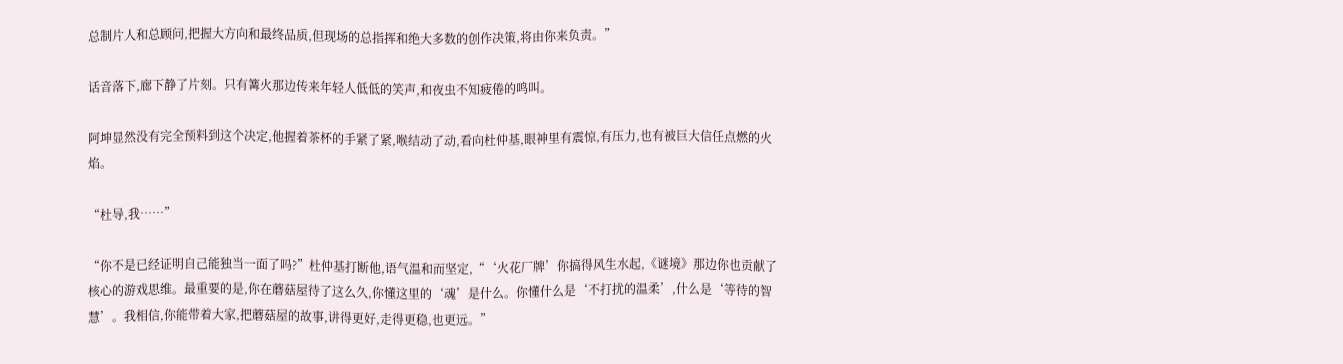总制片人和总顾问,把握大方向和最终品质,但现场的总指挥和绝大多数的创作决策,将由你来负责。”

话音落下,廊下静了片刻。只有篝火那边传来年轻人低低的笑声,和夜虫不知疲倦的鸣叫。

阿坤显然没有完全预料到这个决定,他握着茶杯的手紧了紧,喉结动了动,看向杜仲基,眼神里有震惊,有压力,也有被巨大信任点燃的火焰。

“杜导,我……”

“你不是已经证明自己能独当一面了吗?”杜仲基打断他,语气温和而坚定,“‘火花厂牌’你搞得风生水起,《谜境》那边你也贡献了核心的游戏思维。最重要的是,你在蘑菇屋待了这么久,你懂这里的‘魂’是什么。你懂什么是‘不打扰的温柔’,什么是‘等待的智慧’。我相信,你能带着大家,把蘑菇屋的故事,讲得更好,走得更稳,也更远。”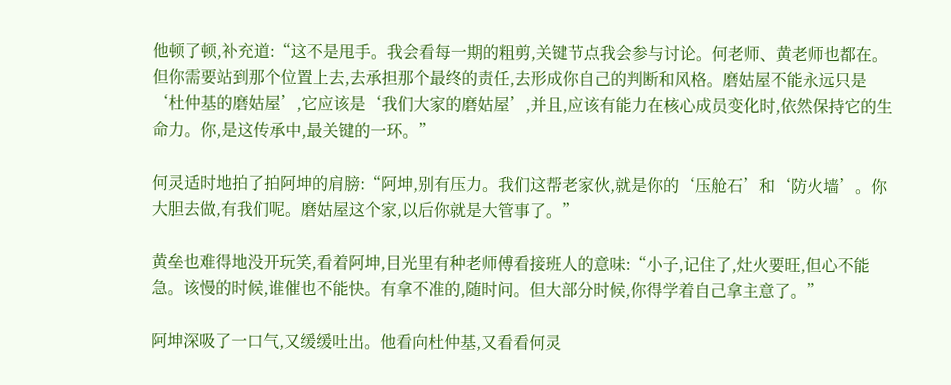他顿了顿,补充道:“这不是甩手。我会看每一期的粗剪,关键节点我会参与讨论。何老师、黄老师也都在。但你需要站到那个位置上去,去承担那个最终的责任,去形成你自己的判断和风格。磨姑屋不能永远只是‘杜仲基的磨姑屋’,它应该是‘我们大家的磨姑屋’,并且,应该有能力在核心成员变化时,依然保持它的生命力。你,是这传承中,最关键的一环。”

何灵适时地拍了拍阿坤的肩膀:“阿坤,别有压力。我们这帮老家伙,就是你的‘压舱石’和‘防火墙’。你大胆去做,有我们呢。磨姑屋这个家,以后你就是大管事了。”

黄垒也难得地没开玩笑,看着阿坤,目光里有种老师傅看接班人的意味:“小子,记住了,灶火要旺,但心不能急。该慢的时候,谁催也不能快。有拿不准的,随时问。但大部分时候,你得学着自己拿主意了。”

阿坤深吸了一口气,又缓缓吐出。他看向杜仲基,又看看何灵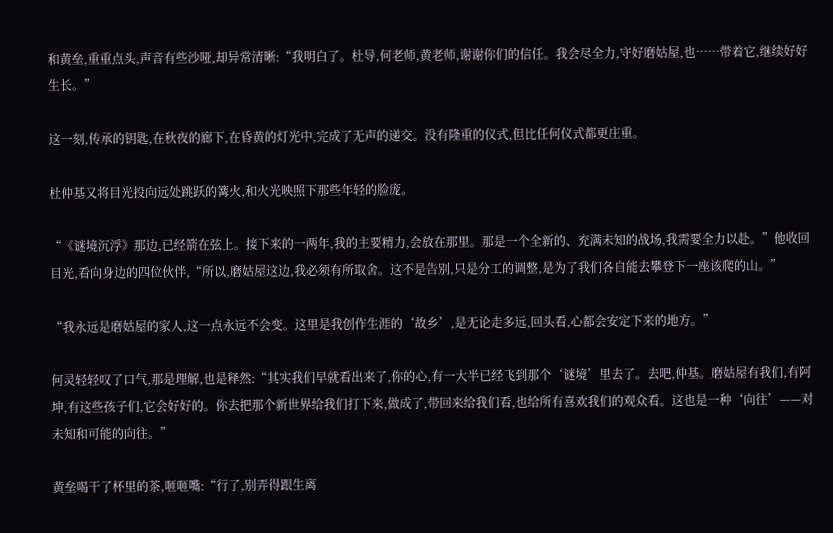和黄垒,重重点头,声音有些沙哑,却异常清晰:“我明白了。杜导,何老师,黄老师,谢谢你们的信任。我会尽全力,守好磨姑屋,也……带着它,继续好好生长。”

这一刻,传承的钥匙,在秋夜的廊下,在昏黄的灯光中,完成了无声的递交。没有隆重的仪式,但比任何仪式都更庄重。

杜仲基又将目光投向远处跳跃的篝火,和火光映照下那些年轻的脸庞。

“《谜境沉浮》那边,已经箭在弦上。接下来的一两年,我的主要精力,会放在那里。那是一个全新的、充满未知的战场,我需要全力以赴。”他收回目光,看向身边的四位伙伴,“所以,磨姑屋这边,我必须有所取舍。这不是告别,只是分工的调整,是为了我们各自能去攀登下一座该爬的山。”

“我永远是磨姑屋的家人,这一点永远不会变。这里是我创作生涯的‘故乡’,是无论走多远,回头看,心都会安定下来的地方。”

何灵轻轻叹了口气,那是理解,也是释然:“其实我们早就看出来了,你的心,有一大半已经飞到那个‘谜境’里去了。去吧,仲基。磨姑屋有我们,有阿坤,有这些孩子们,它会好好的。你去把那个新世界给我们打下来,做成了,带回来给我们看,也给所有喜欢我们的观众看。这也是一种‘向往’——对未知和可能的向往。”

黄垒喝干了杯里的茶,咂咂嘴:“行了,别弄得跟生离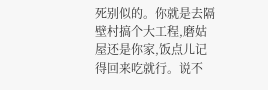死别似的。你就是去隔壁村搞个大工程,磨姑屋还是你家,饭点儿记得回来吃就行。说不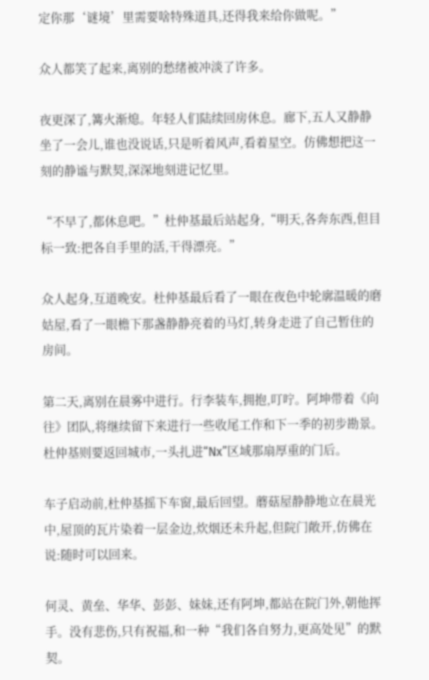定你那‘谜境’里需要啥特殊道具,还得我来给你做呢。”

众人都笑了起来,离别的愁绪被冲淡了许多。

夜更深了,篝火渐熄。年轻人们陆续回房休息。廊下,五人又静静坐了一会儿,谁也没说话,只是听着风声,看着星空。仿佛想把这一刻的静谧与默契,深深地刻进记忆里。

“不早了,都休息吧。”杜仲基最后站起身,“明天,各奔东西,但目标一致:把各自手里的活,干得漂亮。”

众人起身,互道晚安。杜仲基最后看了一眼在夜色中轮廓温暖的磨姑屋,看了一眼檐下那盏静静亮着的马灯,转身走进了自己暂住的房间。

第二天,离别在晨雾中进行。行李装车,拥抱,叮咛。阿坤带着《向往》团队,将继续留下来进行一些收尾工作和下一季的初步勘景。杜仲基则要返回城市,一头扎进“Nx”区域那扇厚重的门后。

车子启动前,杜仲基摇下车窗,最后回望。蘑菇屋静静地立在晨光中,屋顶的瓦片染着一层金边,炊烟还未升起,但院门敞开,仿佛在说:随时可以回来。

何灵、黄垒、华华、彭彭、妹妹,还有阿坤,都站在院门外,朝他挥手。没有悲伤,只有祝福,和一种“我们各自努力,更高处见”的默契。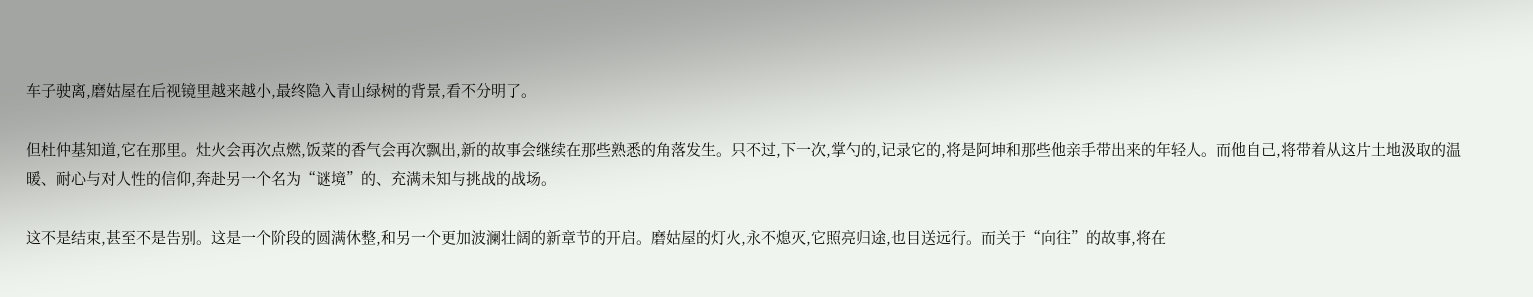车子驶离,磨姑屋在后视镜里越来越小,最终隐入青山绿树的背景,看不分明了。

但杜仲基知道,它在那里。灶火会再次点燃,饭菜的香气会再次飘出,新的故事会继续在那些熟悉的角落发生。只不过,下一次,掌勺的,记录它的,将是阿坤和那些他亲手带出来的年轻人。而他自己,将带着从这片土地汲取的温暖、耐心与对人性的信仰,奔赴另一个名为“谜境”的、充满未知与挑战的战场。

这不是结束,甚至不是告别。这是一个阶段的圆满休整,和另一个更加波澜壮阔的新章节的开启。磨姑屋的灯火,永不熄灭,它照亮归途,也目送远行。而关于“向往”的故事,将在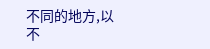不同的地方,以不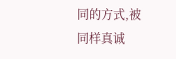同的方式,被同样真诚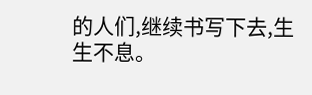的人们,继续书写下去,生生不息。